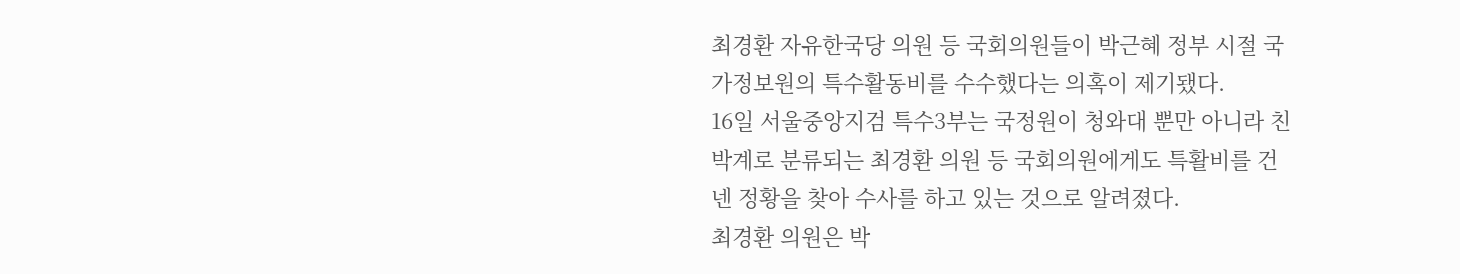최경환 자유한국당 의원 등 국회의원들이 박근혜 정부 시절 국가정보원의 특수활동비를 수수했다는 의혹이 제기됐다.
16일 서울중앙지검 특수3부는 국정원이 청와대 뿐만 아니라 친박계로 분류되는 최경환 의원 등 국회의원에게도 특활비를 건넨 정황을 찾아 수사를 하고 있는 것으로 알려졌다.
최경환 의원은 박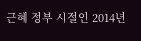근혜 정부 시절인 2014년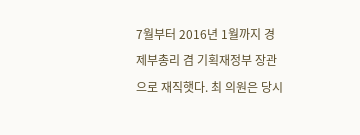7월부터 2016년 1월까지 경제부총리 겸 기획재정부 장관으로 재직햇다. 최 의원은 당시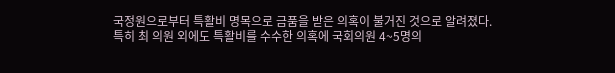국정원으로부터 특활비 명목으로 금품을 받은 의혹이 불거진 것으로 알려졌다.
특히 최 의원 외에도 특활비를 수수한 의혹에 국회의원 4~5명의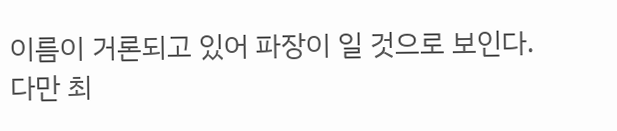이름이 거론되고 있어 파장이 일 것으로 보인다.
다만 최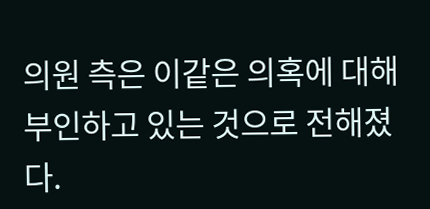의원 측은 이같은 의혹에 대해 부인하고 있는 것으로 전해졌다.